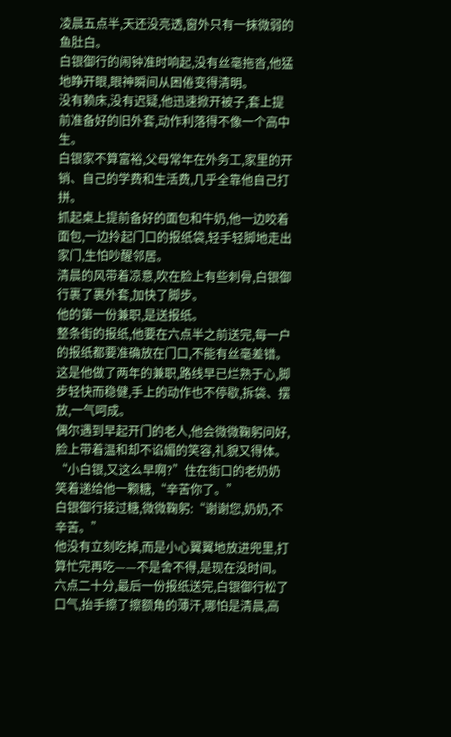凌晨五点半,天还没亮透,窗外只有一抹微弱的鱼肚白。
白银御行的闹钟准时响起,没有丝毫拖沓,他猛地睁开眼,眼神瞬间从困倦变得清明。
没有赖床,没有迟疑,他迅速掀开被子,套上提前准备好的旧外套,动作利落得不像一个高中生。
白银家不算富裕,父母常年在外务工,家里的开销、自己的学费和生活费,几乎全靠他自己打拼。
抓起桌上提前备好的面包和牛奶,他一边咬着面包,一边拎起门口的报纸袋,轻手轻脚地走出家门,生怕吵醒邻居。
清晨的风带着凉意,吹在脸上有些刺骨,白银御行裹了裹外套,加快了脚步。
他的第一份兼职,是送报纸。
整条街的报纸,他要在六点半之前送完,每一户的报纸都要准确放在门口,不能有丝毫差错。
这是他做了两年的兼职,路线早已烂熟于心,脚步轻快而稳健,手上的动作也不停歇,拆袋、摆放,一气呵成。
偶尔遇到早起开门的老人,他会微微鞠躬问好,脸上带着温和却不谄媚的笑容,礼貌又得体。
“小白银,又这么早啊?”住在街口的老奶奶笑着递给他一颗糖,“辛苦你了。”
白银御行接过糖,微微鞠躬:“谢谢您,奶奶,不辛苦。”
他没有立刻吃掉,而是小心翼翼地放进兜里,打算忙完再吃——不是舍不得,是现在没时间。
六点二十分,最后一份报纸送完,白银御行松了口气,抬手擦了擦额角的薄汗,哪怕是清晨,高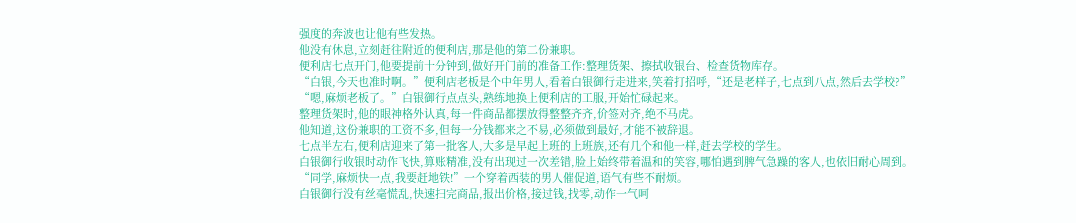强度的奔波也让他有些发热。
他没有休息,立刻赶往附近的便利店,那是他的第二份兼职。
便利店七点开门,他要提前十分钟到,做好开门前的准备工作:整理货架、擦拭收银台、检查货物库存。
“白银,今天也准时啊。”便利店老板是个中年男人,看着白银御行走进来,笑着打招呼,“还是老样子,七点到八点,然后去学校?”
“嗯,麻烦老板了。”白银御行点点头,熟练地换上便利店的工服,开始忙碌起来。
整理货架时,他的眼神格外认真,每一件商品都摆放得整整齐齐,价签对齐,绝不马虎。
他知道,这份兼职的工资不多,但每一分钱都来之不易,必须做到最好,才能不被辞退。
七点半左右,便利店迎来了第一批客人,大多是早起上班的上班族,还有几个和他一样,赶去学校的学生。
白银御行收银时动作飞快,算账精准,没有出现过一次差错,脸上始终带着温和的笑容,哪怕遇到脾气急躁的客人,也依旧耐心周到。
“同学,麻烦快一点,我要赶地铁!”一个穿着西装的男人催促道,语气有些不耐烦。
白银御行没有丝毫慌乱,快速扫完商品,报出价格,接过钱,找零,动作一气呵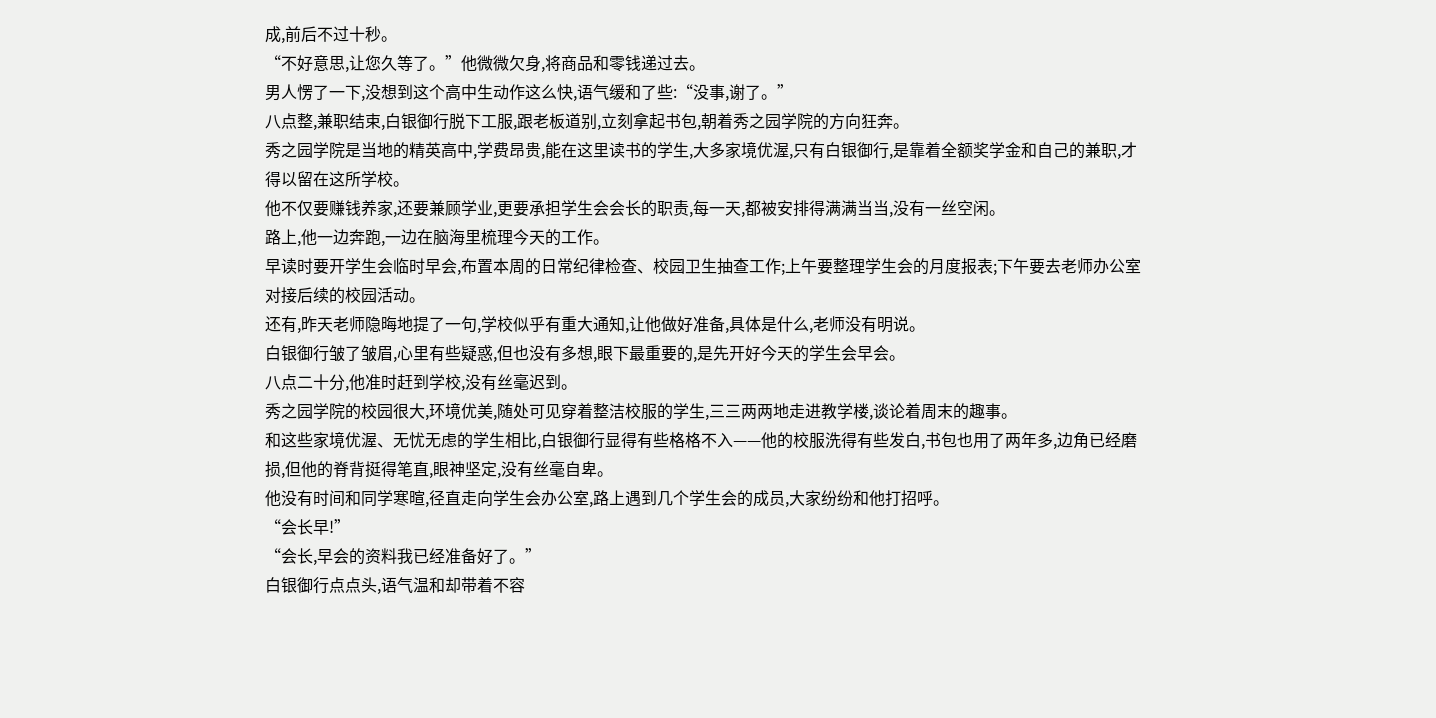成,前后不过十秒。
“不好意思,让您久等了。”他微微欠身,将商品和零钱递过去。
男人愣了一下,没想到这个高中生动作这么快,语气缓和了些:“没事,谢了。”
八点整,兼职结束,白银御行脱下工服,跟老板道别,立刻拿起书包,朝着秀之园学院的方向狂奔。
秀之园学院是当地的精英高中,学费昂贵,能在这里读书的学生,大多家境优渥,只有白银御行,是靠着全额奖学金和自己的兼职,才得以留在这所学校。
他不仅要赚钱养家,还要兼顾学业,更要承担学生会会长的职责,每一天,都被安排得满满当当,没有一丝空闲。
路上,他一边奔跑,一边在脑海里梳理今天的工作。
早读时要开学生会临时早会,布置本周的日常纪律检查、校园卫生抽查工作;上午要整理学生会的月度报表;下午要去老师办公室对接后续的校园活动。
还有,昨天老师隐晦地提了一句,学校似乎有重大通知,让他做好准备,具体是什么,老师没有明说。
白银御行皱了皱眉,心里有些疑惑,但也没有多想,眼下最重要的,是先开好今天的学生会早会。
八点二十分,他准时赶到学校,没有丝毫迟到。
秀之园学院的校园很大,环境优美,随处可见穿着整洁校服的学生,三三两两地走进教学楼,谈论着周末的趣事。
和这些家境优渥、无忧无虑的学生相比,白银御行显得有些格格不入——他的校服洗得有些发白,书包也用了两年多,边角已经磨损,但他的脊背挺得笔直,眼神坚定,没有丝毫自卑。
他没有时间和同学寒暄,径直走向学生会办公室,路上遇到几个学生会的成员,大家纷纷和他打招呼。
“会长早!”
“会长,早会的资料我已经准备好了。”
白银御行点点头,语气温和却带着不容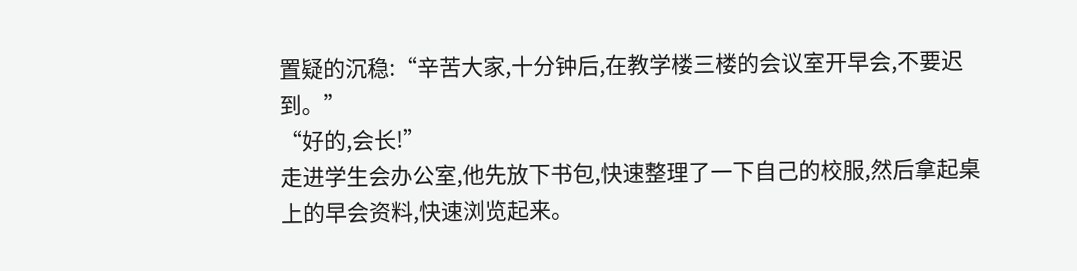置疑的沉稳:“辛苦大家,十分钟后,在教学楼三楼的会议室开早会,不要迟到。”
“好的,会长!”
走进学生会办公室,他先放下书包,快速整理了一下自己的校服,然后拿起桌上的早会资料,快速浏览起来。